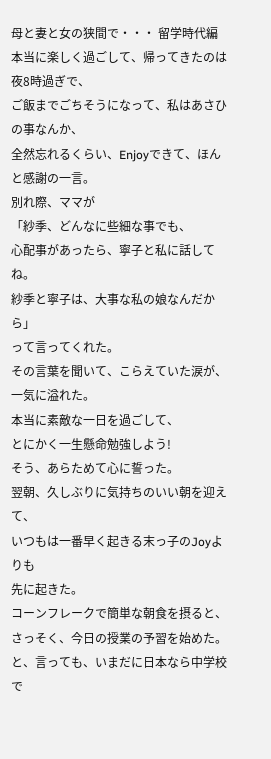母と妻と女の狭間で・・・ 留学時代編
本当に楽しく過ごして、帰ってきたのは夜8時過ぎで、
ご飯までごちそうになって、私はあさひの事なんか、
全然忘れるくらい、Enjoyできて、ほんと感謝の一言。
別れ際、ママが
「紗季、どんなに些細な事でも、
心配事があったら、寧子と私に話してね。
紗季と寧子は、大事な私の娘なんだから」
って言ってくれた。
その言葉を聞いて、こらえていた涙が、
一気に溢れた。
本当に素敵な一日を過ごして、
とにかく一生懸命勉強しよう!
そう、あらためて心に誓った。
翌朝、久しぶりに気持ちのいい朝を迎えて、
いつもは一番早く起きる末っ子のJoyよりも
先に起きた。
コーンフレークで簡単な朝食を摂ると、
さっそく、今日の授業の予習を始めた。
と、言っても、いまだに日本なら中学校で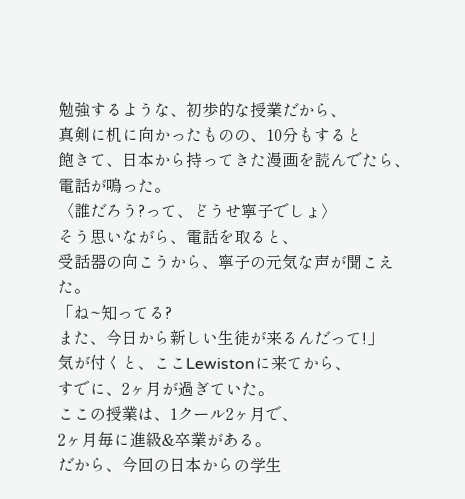勉強するような、初歩的な授業だから、
真剣に机に向かったものの、10分もすると
飽きて、日本から持ってきた漫画を読んでたら、
電話が鳴った。
〈誰だろう?って、どうせ寧子でしょ〉
そう思いながら、電話を取ると、
受話器の向こうから、寧子の元気な声が聞こえた。
「ね~知ってる?
また、今日から新しい生徒が来るんだって!」
気が付くと、ここLewistonに来てから、
すでに、2ヶ月が過ぎていた。
ここの授業は、1クール2ヶ月で、
2ヶ月毎に進級&卒業がある。
だから、今回の日本からの学生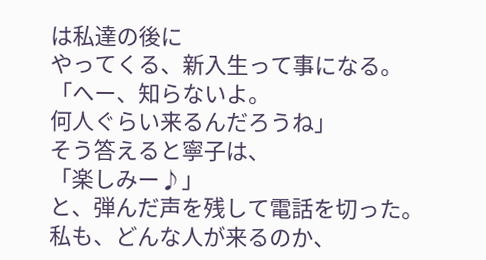は私達の後に
やってくる、新入生って事になる。
「へー、知らないよ。
何人ぐらい来るんだろうね」
そう答えると寧子は、
「楽しみー♪」
と、弾んだ声を残して電話を切った。
私も、どんな人が来るのか、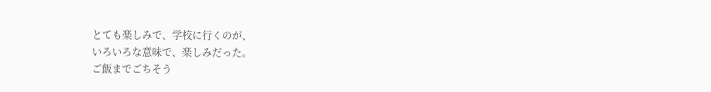とても楽しみで、学校に行くのが、
いろいろな意味で、楽しみだった。
ご飯までごちそう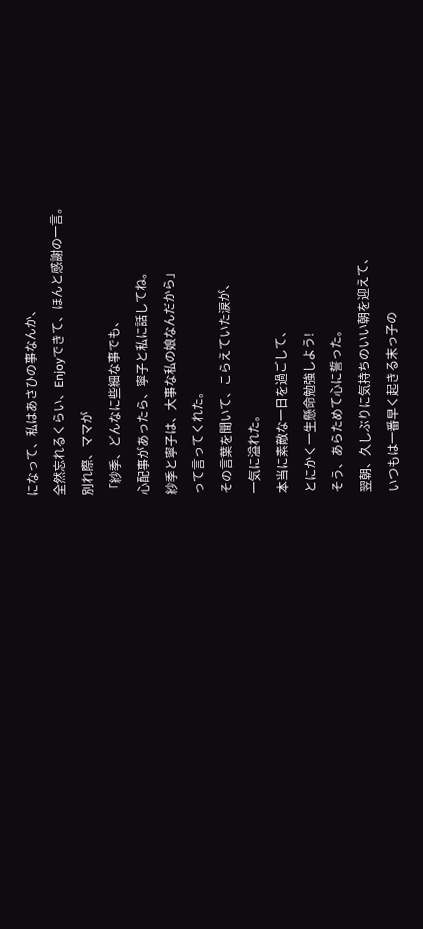になって、私はあさひの事なんか、
全然忘れるくらい、Enjoyできて、ほんと感謝の一言。
別れ際、ママが
「紗季、どんなに些細な事でも、
心配事があったら、寧子と私に話してね。
紗季と寧子は、大事な私の娘なんだから」
って言ってくれた。
その言葉を聞いて、こらえていた涙が、
一気に溢れた。
本当に素敵な一日を過ごして、
とにかく一生懸命勉強しよう!
そう、あらためて心に誓った。
翌朝、久しぶりに気持ちのいい朝を迎えて、
いつもは一番早く起きる末っ子の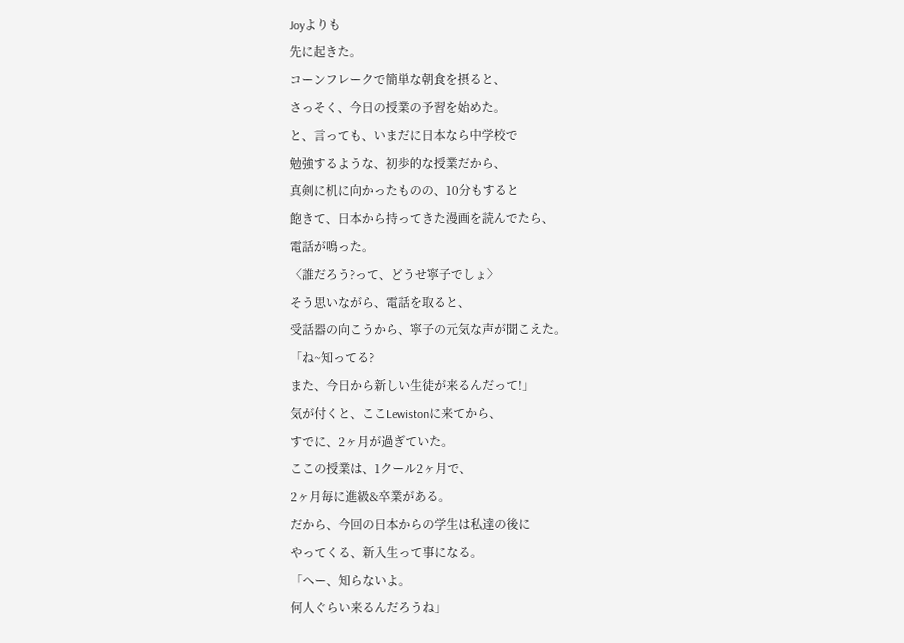Joyよりも
先に起きた。
コーンフレークで簡単な朝食を摂ると、
さっそく、今日の授業の予習を始めた。
と、言っても、いまだに日本なら中学校で
勉強するような、初歩的な授業だから、
真剣に机に向かったものの、10分もすると
飽きて、日本から持ってきた漫画を読んでたら、
電話が鳴った。
〈誰だろう?って、どうせ寧子でしょ〉
そう思いながら、電話を取ると、
受話器の向こうから、寧子の元気な声が聞こえた。
「ね~知ってる?
また、今日から新しい生徒が来るんだって!」
気が付くと、ここLewistonに来てから、
すでに、2ヶ月が過ぎていた。
ここの授業は、1クール2ヶ月で、
2ヶ月毎に進級&卒業がある。
だから、今回の日本からの学生は私達の後に
やってくる、新入生って事になる。
「へー、知らないよ。
何人ぐらい来るんだろうね」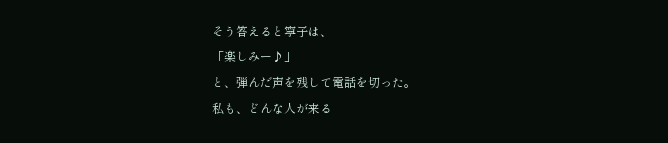そう答えると寧子は、
「楽しみー♪」
と、弾んだ声を残して電話を切った。
私も、どんな人が来る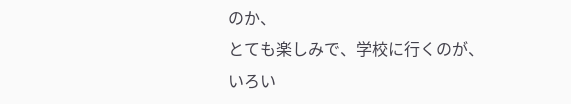のか、
とても楽しみで、学校に行くのが、
いろい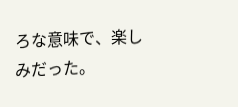ろな意味で、楽しみだった。